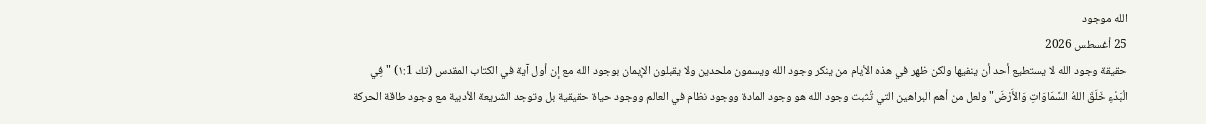الله موجود
25 أغسطس 2026
حقیقة وجود الله لا یستطیع أحد أن ینفیھا ولكن ظھر في ھذه الأیام من ینكر وجود الله ویسمون ملحدین ولا یقبلون الإیمان بوجود الله مع إن أول آیة في الكتاب المقدس (تك ۱:1) "فِي الْبَدْءِ خَلَقَ اللهُ السَّمَاوَاتِ وَالأَرْضَ" ولعل من أھم البراھین التي تُثبت وجود الله ھو وجود المادة ووجود نظام في العالم ووجود حیاة حقیقیة بل وتوجد الشریعة الأدبیة مع وجود طاقة الحركة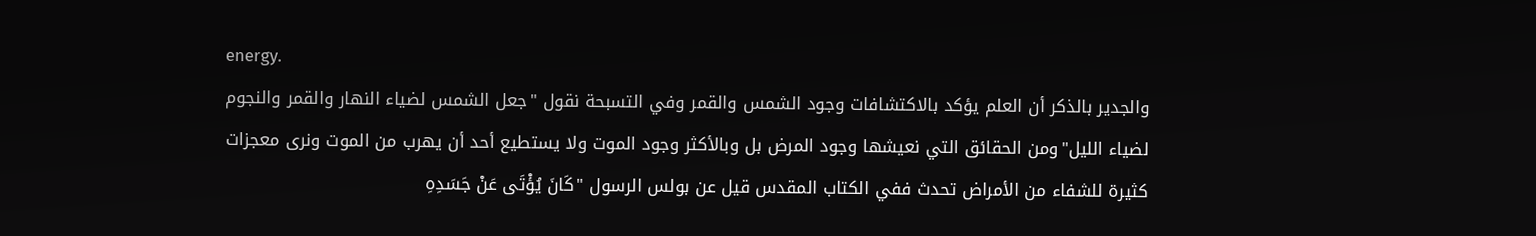energy.
والجدیر بالذكر أن العلم یؤكد بالاكتشافات وجود الشمس والقمر وفي التسبحة نقول "جعل الشمس لضیاء النھار والقمر والنجوم لضیاء اللیل"ومن الحقائق التي نعیشھا وجود المرض بل وبالأكثر وجود الموت ولا یستطیع أحد أن یھرب من الموت ونرى معجزات كثیرة للشفاء من الأمراض تحدث ففي الكتاب المقدس قیل عن بولس الرسول "كَانَ یُؤْتَى عَنْ جَسَدِهِ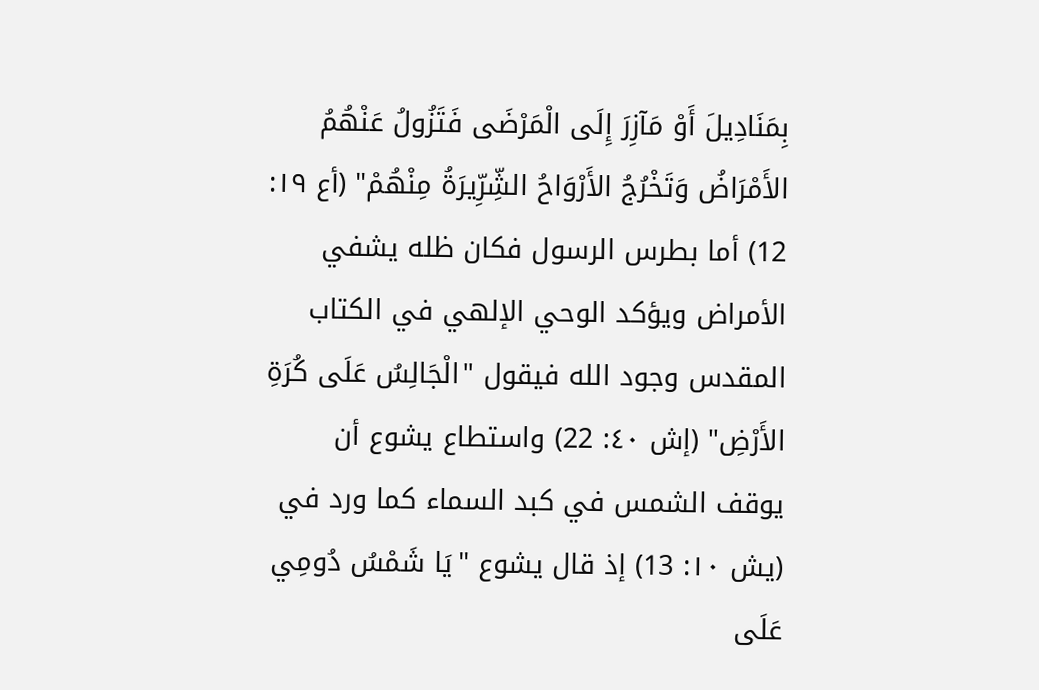بِمَنَادِیلَ أَوْ مَآزِرَ إِلَى الْمَرْضَى فَتَزُولُ عَنْھُمُ الأَمْرَاضُ وَتَخْرُجُ الأَرْوَاحُ الشِّرِّیرَةُ مِنْھُمْ" (أع ۱۹: 12) أما بطرس الرسول فكان ظله یشفي الأمراض ویؤكد الوحي الإلھي في الكتاب المقدس وجود الله فیقول "الْجَالِسُ عَلَى كُرَةِ الأَرْضِ" (إش ٤۰: 22) واستطاع یشوع أن یوقف الشمس في كبد السماء كما ورد في (یش ۱۰: 13) إذ قال یشوع "یَا شَمْسُ دُومِي عَلَى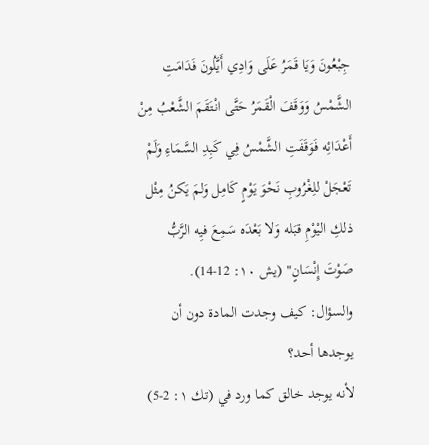جِبْعُونَ وَیَا قَمَرُ عَلَى وَادِي أَیَّلُونَ فَدَامَتِ الشَّمْسُ وَوَقَفَ الْقَمَرُ حَتَّى انْتَقَمَ الشَّعْبُ مِنْ أَعْدَائِه فَوَقَفَتِ الشَّمْسُ فِي كَبِدِ السَّمَاءِ وَلَمْ تَعْجَلْ للِغْرُوبِ نَحْوَ یَوْمٍ كَامِل وَلمَ یَكنُ مِثْل ذلكِ الیْوْمِ قبَله وَلا بَعْدَه سَمِعَ فیِه الرَّبُّ صَوْتَ إِنْسَانٍ" (یش ۱۰: 12-14).
والسؤال: كیف وجدت المادة دون أن یوجدھا أحد؟
لأنه یوجد خالق كما ورد في (تك ۱: 2-5)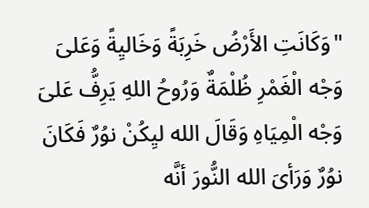"وَكَانَتِ الأَرْضُ خَرِبَةً وَخَالیِةً وَعَلىَ وَجْه الْغَمْرِ ظُلْمَةٌ وَرُوحُ اللهِ یَرِفُّ عَلىَ وَجْه الْمِیَاهِ وَقَالَ الله لیِكُنْ نوُرٌ فَكَانَ نوُرٌ وَرَأىَ الله النُّورَ أنَّه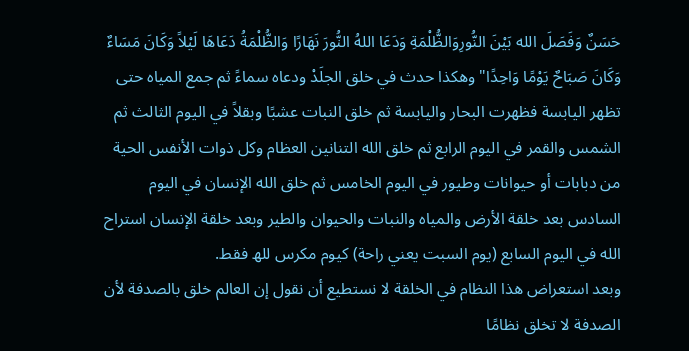حَسَنٌ وَفَصَلَ الله بَیْنَ النُّورِوَالظُّلْمَةِ وَدَعَا اللهُ النُّورَ نَھَارًا وَالظُّلْمَةُ دَعَاھَا لَیْلاً وَكَانَ مَسَاءٌ وَكَانَ صَبَاحٌ یَوْمًا وَاحِدًا"وھكذا حدث في خلق الجلَدْ ودعاه سماءً ثم جمع المیاه حتى تظھر الیابسة فظھرت البحار والیابسة ثم خلق النبات عشبًا وبقلاً في الیوم الثالث ثم الشمس والقمر في الیوم الرابع ثم خلق الله التنانین العظام وكل ذوات الأنفس الحیة من دبابات أو حیوانات وطیور في الیوم الخامس ثم خلق الله الإنسان في الیوم السادس بعد خلقة الأرض والمیاه والنبات والحیوان والطیر وبعد خلقة الإنسان استراح الله في الیوم السابع (یوم السبت یعني راحة) كیوم مكرس للھ فقط.
وبعد استعراض ھذا النظام في الخلقة لا نستطیع أن نقول إن العالم خلق بالصدفة لأن الصدفة لا تخلق نظامًا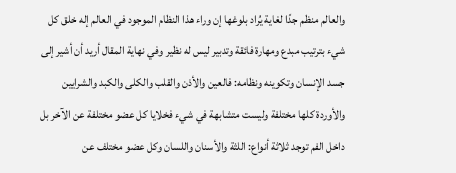والعالم منظم جدًا لغایة یُراد بلوغھا إن وراء ھذا النظام الموجود في العالم إله خلق كل شيء بترتیب مبدع ومھارة فائقة وتدبیر لیس له نظیر وفي نھایة المقال أرید أن أشیر إلى جسد الإنسان وتكوینه ونظامه: فالعین والأذن والقلب والكلى والكبد والشرایین والأوردة كلھا مختلفة ولیست متشابھة في شيء فخلایا كل عضو مختلفة عن الآخر بل داخل الفم توجد ثلاثة أنواع: اللثة والأسنان واللسان وكل عضو مختلف عن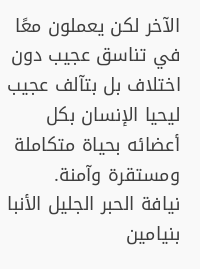الآخر لكن یعملون معًا في تناسق عجیب دون اختلاف بل بتآلف عجیب لیحیا الإنسان بكل أعضائه بحیاة متكاملة ومستقرة وآمنة.
نيافة الحبر الجليل الأنبا بنيامين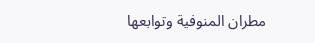مطران المنوفية وتوابعها